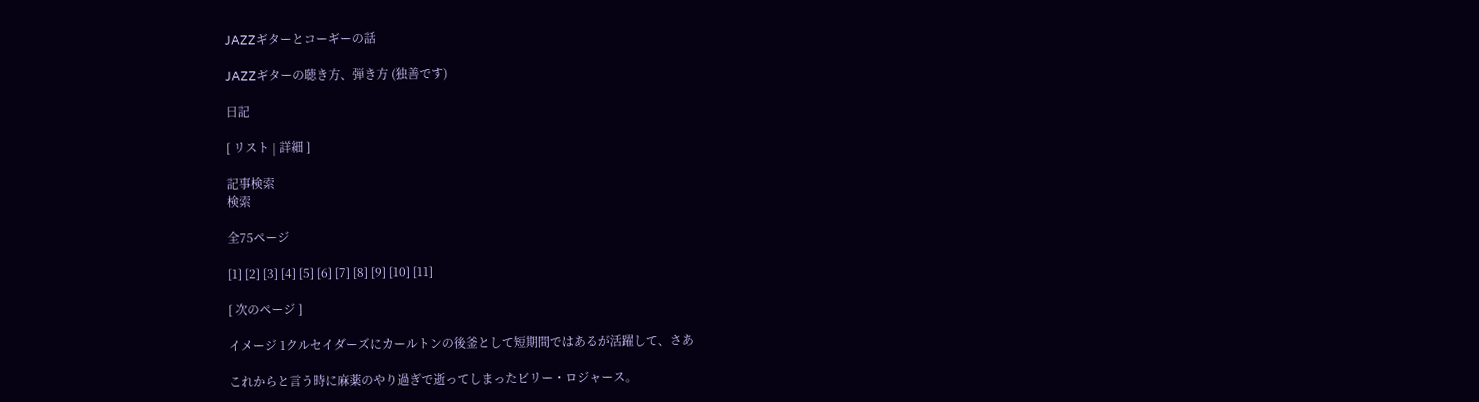JAZZギターとコーギーの話

JAZZギターの聴き方、弾き方 (独善です)

日記

[ リスト | 詳細 ]

記事検索
検索

全75ページ

[1] [2] [3] [4] [5] [6] [7] [8] [9] [10] [11]

[ 次のページ ]

イメージ 1クルセイダーズにカールトンの後釜として短期間ではあるが活躍して、さあ

これからと言う時に麻薬のやり過ぎで逝ってしまったビリー・ロジャース。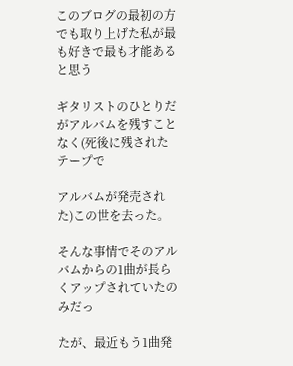このブログの最初の方でも取り上げた私が最も好きで最も才能あると思う

ギタリストのひとりだがアルバムを残すことなく(死後に残されたテープで

アルバムが発売された)この世を去った。

そんな事情でそのアルバムからの1曲が長らくアップされていたのみだっ

たが、最近もう1曲発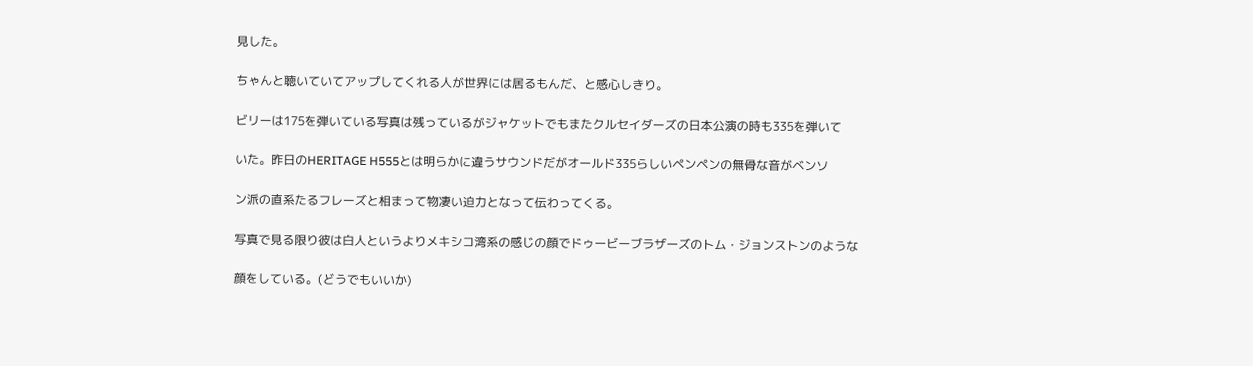見した。

ちゃんと聴いていてアップしてくれる人が世界には居るもんだ、と感心しきり。

ビリーは175を弾いている写真は残っているがジャケットでもまたクルセイダーズの日本公演の時も335を弾いて

いた。昨日のHERITAGE H555とは明らかに違うサウンドだがオールド335らしいペンペンの無骨な音がベンソ

ン派の直系たるフレーズと相まって物凄い迫力となって伝わってくる。

写真で見る限り彼は白人というよりメキシコ湾系の感じの顔でドゥービーブラザーズのトム・ジョンストンのような

顔をしている。(どうでもいいか)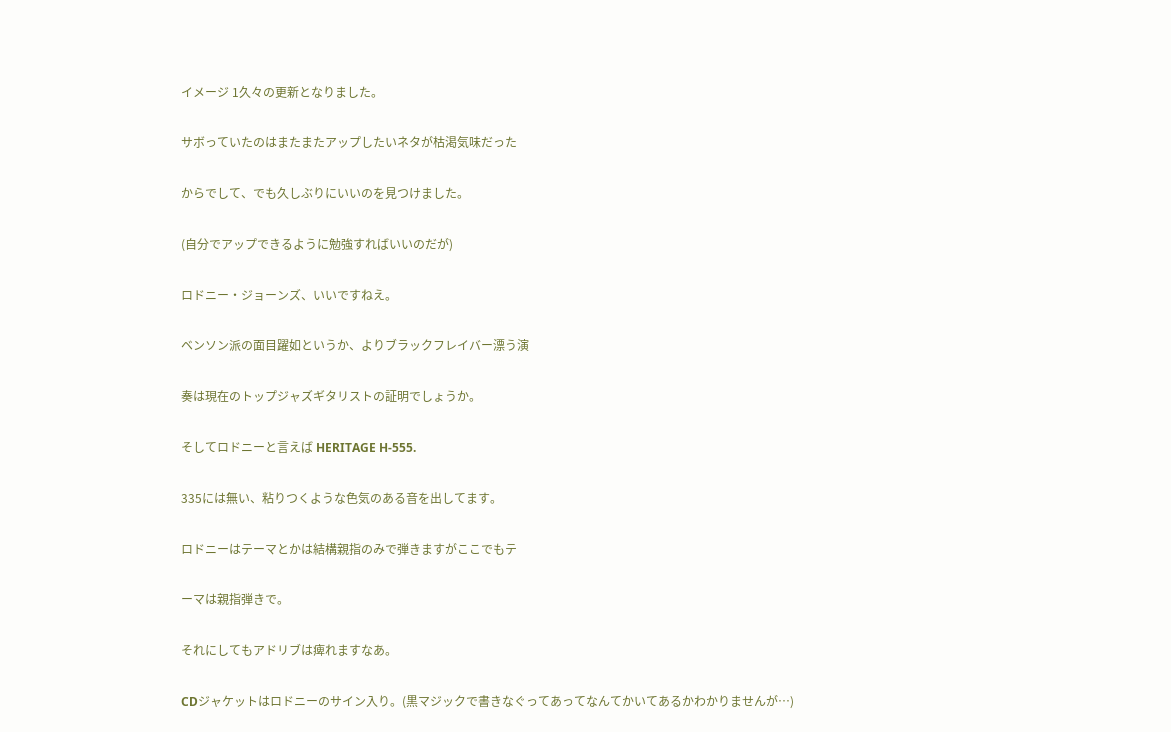イメージ 1久々の更新となりました。

サボっていたのはまたまたアップしたいネタが枯渇気味だった

からでして、でも久しぶりにいいのを見つけました。

(自分でアップできるように勉強すればいいのだが)

ロドニー・ジョーンズ、いいですねえ。

ベンソン派の面目躍如というか、よりブラックフレイバー漂う演

奏は現在のトップジャズギタリストの証明でしょうか。

そしてロドニーと言えば HERITAGE H-555.

335には無い、粘りつくような色気のある音を出してます。

ロドニーはテーマとかは結構親指のみで弾きますがここでもテ

ーマは親指弾きで。

それにしてもアドリブは痺れますなあ。

CDジャケットはロドニーのサイン入り。(黒マジックで書きなぐってあってなんてかいてあるかわかりませんが…)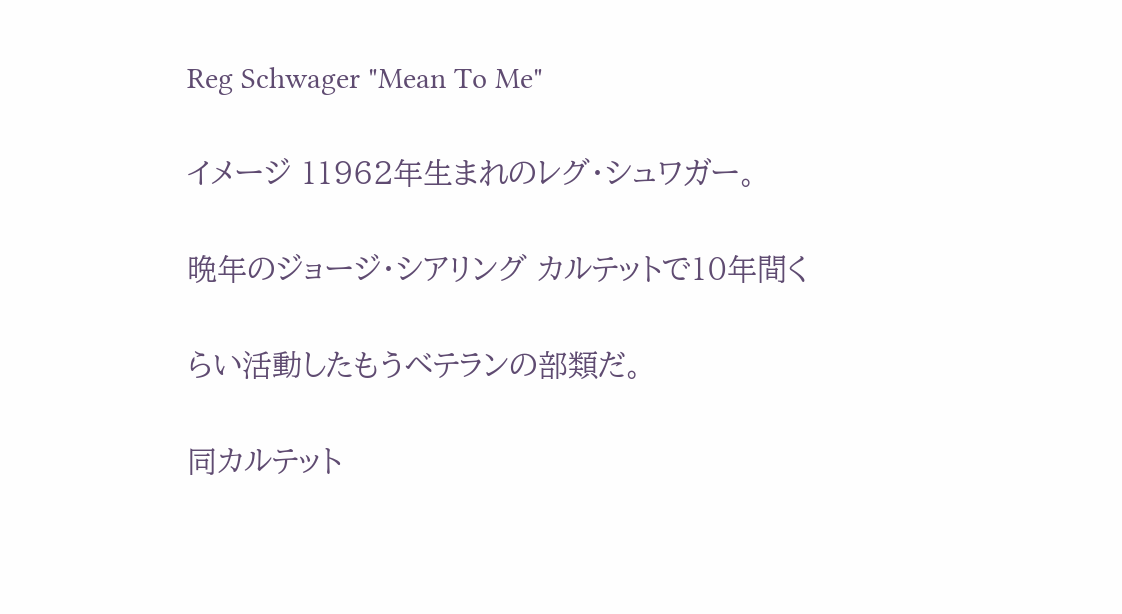Reg Schwager "Mean To Me"

イメージ 11962年生まれのレグ・シュワガー。

晩年のジョージ・シアリング カルテットで10年間く

らい活動したもうベテランの部類だ。

同カルテット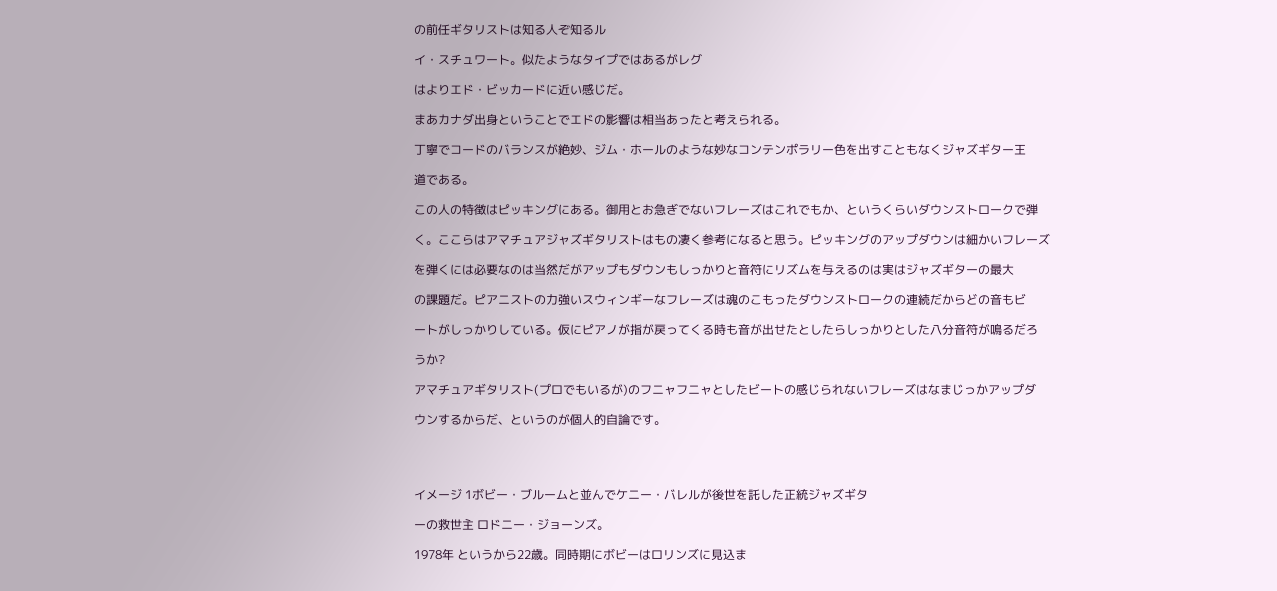の前任ギタリストは知る人ぞ知るル

イ・スチュワート。似たようなタイプではあるがレグ

はよりエド・ビッカードに近い感じだ。

まあカナダ出身ということでエドの影響は相当あったと考えられる。

丁寧でコードのバランスが絶妙、ジム・ホールのような妙なコンテンポラリー色を出すこともなくジャズギター王

道である。

この人の特徴はピッキングにある。御用とお急ぎでないフレーズはこれでもか、というくらいダウンストロークで弾

く。ここらはアマチュアジャズギタリストはもの凄く参考になると思う。ピッキングのアップダウンは細かいフレーズ

を弾くには必要なのは当然だがアップもダウンもしっかりと音符にリズムを与えるのは実はジャズギターの最大

の課題だ。ピアニストの力強いスウィンギーなフレーズは魂のこもったダウンストロークの連続だからどの音もビ

ートがしっかりしている。仮にピアノが指が戻ってくる時も音が出せたとしたらしっかりとした八分音符が鳴るだろ

うか?

アマチュアギタリスト(プロでもいるが)のフニャフニャとしたビートの感じられないフレーズはなまじっかアップダ

ウンするからだ、というのが個人的自論です。




イメージ 1ボビー・ブルームと並んでケニー・バレルが後世を託した正統ジャズギタ

ーの救世主 ロドニー・ジョーンズ。

1978年 というから22歳。同時期にボビーはロリンズに見込ま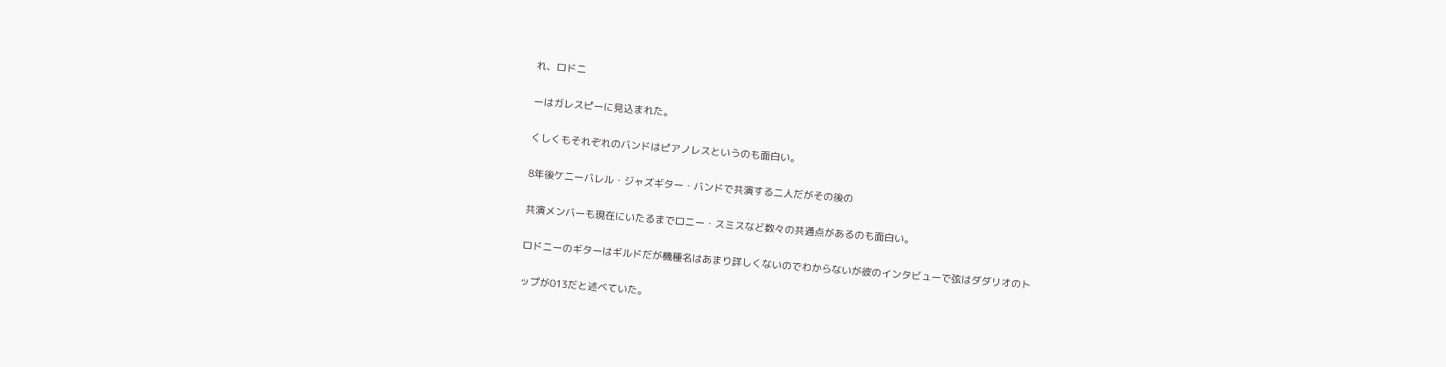れ、ロドニ

ーはガレスピーに見込まれた。

くしくもそれぞれのバンドはピアノレスというのも面白い。

8年後ケニーバレル・ジャズギター・バンドで共演する二人だがその後の

共演メンバーも現在にいたるまでロニー・スミスなど数々の共通点があるのも面白い。

ロドニーのギターはギルドだが機種名はあまり詳しくないのでわからないが彼のインタビューで弦はダダリオのト

ップが013だと述べていた。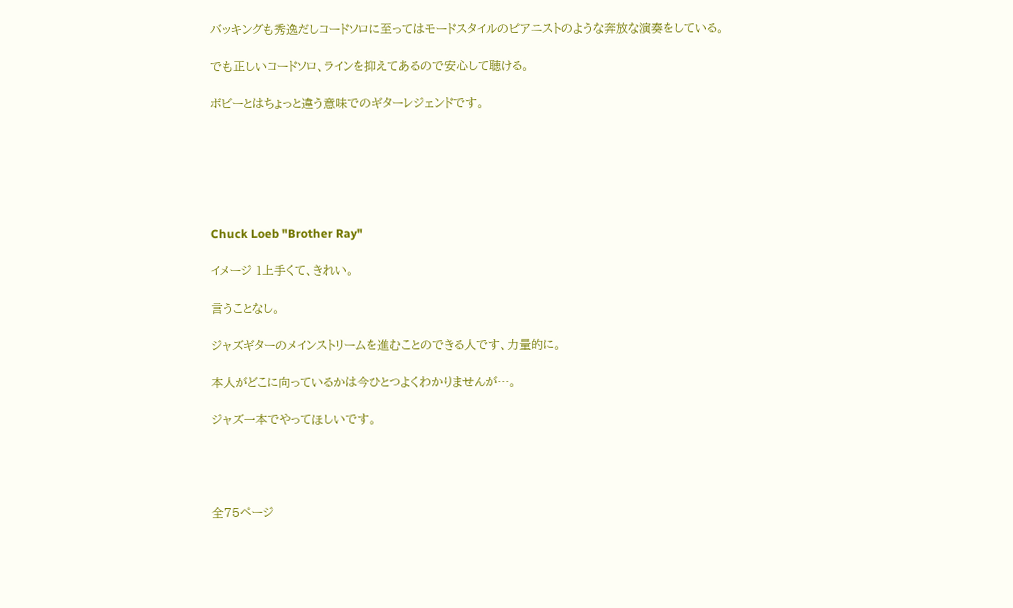バッキングも秀逸だしコードソロに至ってはモードスタイルのピアニストのような奔放な演奏をしている。

でも正しいコードソロ、ラインを抑えてあるので安心して聴ける。

ボビーとはちょっと違う意味でのギターレジェンドです。






Chuck Loeb "Brother Ray"

イメージ 1上手くて、きれい。

言うことなし。

ジャズギターのメインストリームを進むことのできる人です、力量的に。

本人がどこに向っているかは今ひとつよくわかりませんが…。

ジャズ一本でやってほしいです。




全75ページ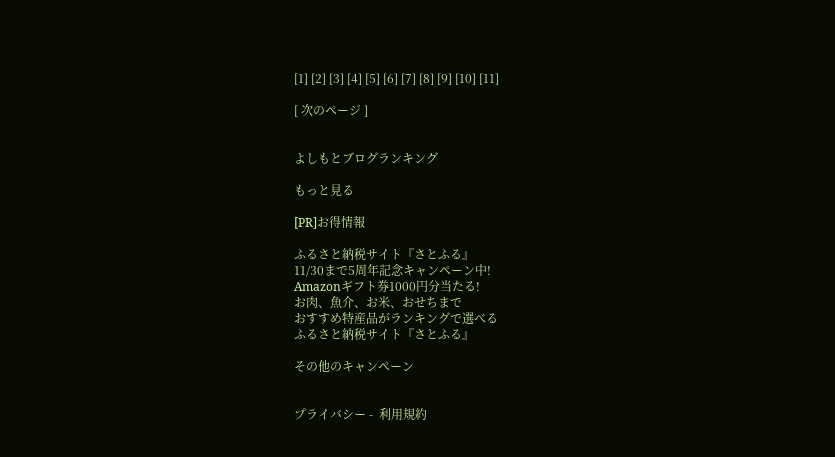[1] [2] [3] [4] [5] [6] [7] [8] [9] [10] [11]

[ 次のページ ]


よしもとブログランキング

もっと見る

[PR]お得情報

ふるさと納税サイト『さとふる』
11/30まで5周年記念キャンペーン中!
Amazonギフト券1000円分当たる!
お肉、魚介、お米、おせちまで
おすすめ特産品がランキングで選べる
ふるさと納税サイト『さとふる』

その他のキャンペーン


プライバシー -  利用規約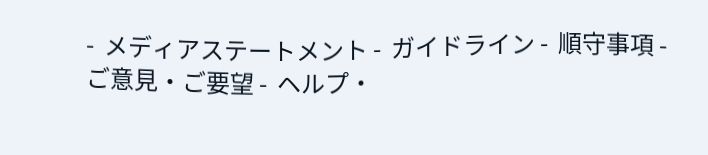-  メディアステートメント -  ガイドライン -  順守事項 -  ご意見・ご要望 -  ヘルプ・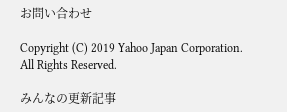お問い合わせ

Copyright (C) 2019 Yahoo Japan Corporation. All Rights Reserved.

みんなの更新記事